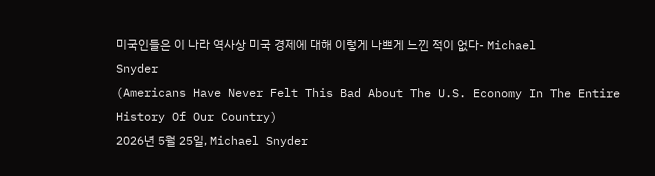미국인들은 이 나라 역사상 미국 경제에 대해 이렇게 나쁘게 느낀 적이 없다- Michael Snyder
(Americans Have Never Felt This Bad About The U.S. Economy In The Entire History Of Our Country)
2026년 5월 25일, Michael Snyder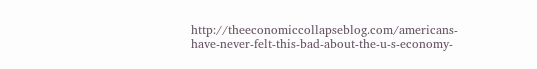http://theeconomiccollapseblog.com/americans-have-never-felt-this-bad-about-the-u-s-economy-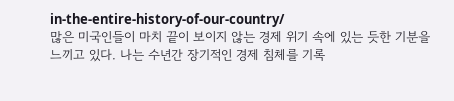in-the-entire-history-of-our-country/
많은 미국인들이 마치 끝이 보이지 않는 경제 위기 속에 있는 듯한 기분을 느끼고 있다. 나는 수년간 장기적인 경제 침체를 기록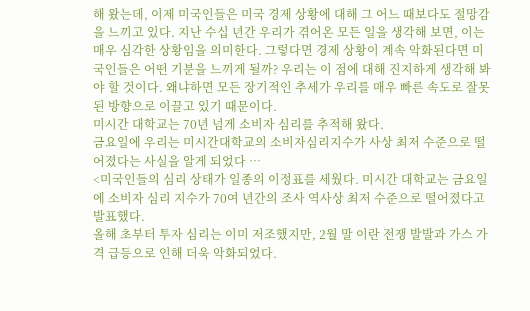해 왔는데, 이제 미국인들은 미국 경제 상황에 대해 그 어느 때보다도 절망감을 느끼고 있다. 지난 수십 년간 우리가 겪어온 모든 일을 생각해 보면, 이는 매우 심각한 상황임을 의미한다. 그렇다면 경제 상황이 계속 악화된다면 미국인들은 어떤 기분을 느끼게 될까? 우리는 이 점에 대해 진지하게 생각해 봐야 할 것이다. 왜냐하면 모든 장기적인 추세가 우리를 매우 빠른 속도로 잘못된 방향으로 이끌고 있기 때문이다.
미시간 대학교는 70년 넘게 소비자 심리를 추적해 왔다.
금요일에 우리는 미시간대학교의 소비자심리지수가 사상 최저 수준으로 떨어졌다는 사실을 알게 되었다 …
<미국인들의 심리 상태가 일종의 이정표를 세웠다. 미시간 대학교는 금요일에 소비자 심리 지수가 70여 년간의 조사 역사상 최저 수준으로 떨어졌다고 발표했다.
올해 초부터 투자 심리는 이미 저조했지만, 2월 말 이란 전쟁 발발과 가스 가격 급등으로 인해 더욱 악화되었다.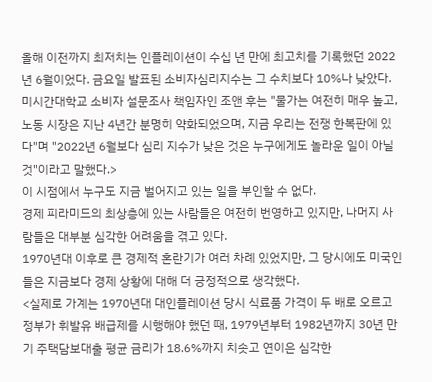올해 이전까지 최저치는 인플레이션이 수십 년 만에 최고치를 기록했던 2022년 6월이었다. 금요일 발표된 소비자심리지수는 그 수치보다 10%나 낮았다.
미시간대학교 소비자 설문조사 책임자인 조앤 후는 "물가는 여전히 매우 높고, 노동 시장은 지난 4년간 분명히 약화되었으며, 지금 우리는 전쟁 한복판에 있다"며 "2022년 6월보다 심리 지수가 낮은 것은 누구에게도 놀라운 일이 아닐 것"이라고 말했다.>
이 시점에서 누구도 지금 벌어지고 있는 일을 부인할 수 없다.
경제 피라미드의 최상층에 있는 사람들은 여전히 번영하고 있지만, 나머지 사람들은 대부분 심각한 어려움을 겪고 있다.
1970년대 이후로 큰 경제적 혼란기가 여러 차례 있었지만, 그 당시에도 미국인들은 지금보다 경제 상황에 대해 더 긍정적으로 생각했다.
<실제로 가계는 1970년대 대인플레이션 당시 식료품 가격이 두 배로 오르고 정부가 휘발유 배급제를 시행해야 했던 때, 1979년부터 1982년까지 30년 만기 주택담보대출 평균 금리가 18.6%까지 치솟고 연이은 심각한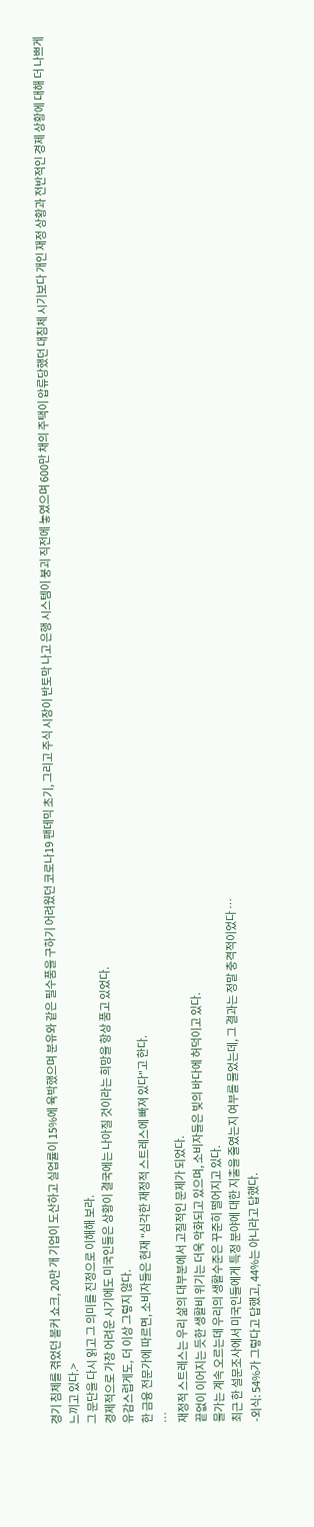경기 침체를 겪었던 볼커 쇼크, 20만 개 기업이 도산하고 실업률이 15%에 육박했으며 분유와 같은 필수품을 구하기 어려웠던 코로나19 팬데믹 초기, 그리고 주식 시장이 반토막 나고 은행 시스템이 붕괴 직전에 놓였으며 600만 채의 주택이 압류당했던 대침체 시기보다 개인 재정 상황과 전반적인 경제 상황에 대해 더 나쁘게 느끼고 있다.>
그 문단을 다시 읽고 그 의미를 진정으로 이해해 보라.
경제적으로 가장 어려운 시기에도 미국인들은 상황이 결국에는 나아질 것이라는 희망을 항상 품고 있었다.
유감스럽게도, 더 이상 그렇지 않다.
한 금융 전문가에 따르면, 소비자들은 현재 "심각한 재정적 스트레스에 빠져 있다"고 한다.
…
재정적 스트레스는 우리 삶의 대부분에서 고질적인 문제가 되었다.
끝없이 이어지는 듯한 생활비 위기는 더욱 악화되고 있으며, 소비자들은 빚의 바다에 허덕이고 있다.
물가는 계속 오르는데 우리의 생활수준은 꾸준히 떨어지고 있다.
최근 한 설문조사에서 미국인들에게 특정 분야에 대한 지출을 줄였는지 여부를 물었는데, 그 결과는 정말 충격적이었다 …
-외식: 54%가 그렇다고 답했고, 44%는 아니라고 답했다.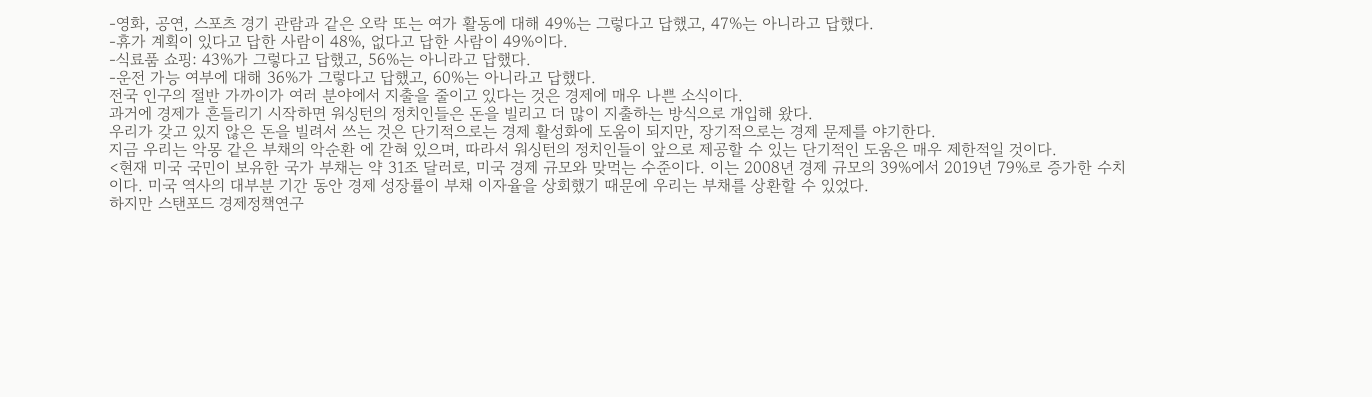-영화, 공연, 스포츠 경기 관람과 같은 오락 또는 여가 활동에 대해 49%는 그렇다고 답했고, 47%는 아니라고 답했다.
-휴가 계획이 있다고 답한 사람이 48%, 없다고 답한 사람이 49%이다.
-식료품 쇼핑: 43%가 그렇다고 답했고, 56%는 아니라고 답했다.
-운전 가능 여부에 대해 36%가 그렇다고 답했고, 60%는 아니라고 답했다.
전국 인구의 절반 가까이가 여러 분야에서 지출을 줄이고 있다는 것은 경제에 매우 나쁜 소식이다.
과거에 경제가 흔들리기 시작하면 워싱턴의 정치인들은 돈을 빌리고 더 많이 지출하는 방식으로 개입해 왔다.
우리가 갖고 있지 않은 돈을 빌려서 쓰는 것은 단기적으로는 경제 활성화에 도움이 되지만, 장기적으로는 경제 문제를 야기한다.
지금 우리는 악몽 같은 부채의 악순환 에 갇혀 있으며, 따라서 워싱턴의 정치인들이 앞으로 제공할 수 있는 단기적인 도움은 매우 제한적일 것이다.
<현재 미국 국민이 보유한 국가 부채는 약 31조 달러로, 미국 경제 규모와 맞먹는 수준이다. 이는 2008년 경제 규모의 39%에서 2019년 79%로 증가한 수치이다. 미국 역사의 대부분 기간 동안 경제 성장률이 부채 이자율을 상회했기 때문에 우리는 부채를 상환할 수 있었다.
하지만 스탠포드 경제정책연구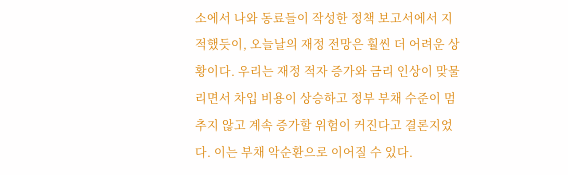소에서 나와 동료들이 작성한 정책 보고서에서 지적했듯이, 오늘날의 재정 전망은 훨씬 더 어려운 상황이다. 우리는 재정 적자 증가와 금리 인상이 맞물리면서 차입 비용이 상승하고 정부 부채 수준이 멈추지 않고 계속 증가할 위험이 커진다고 결론지었다. 이는 부채 악순환으로 이어질 수 있다.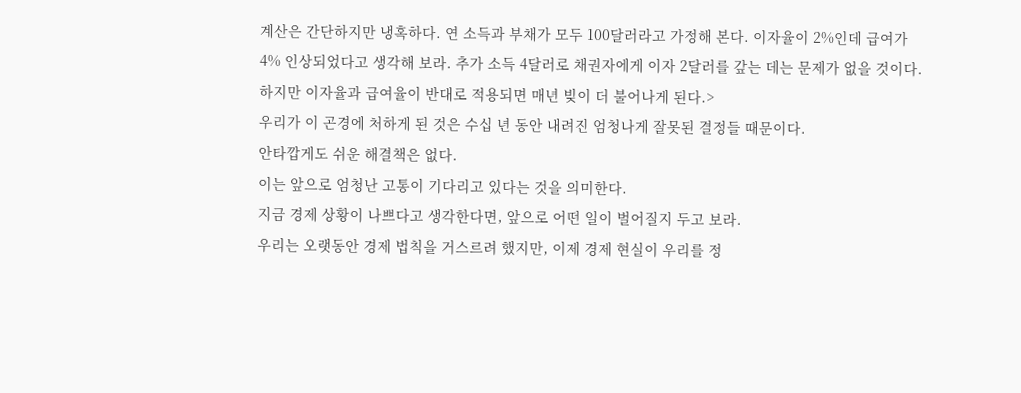계산은 간단하지만 냉혹하다. 연 소득과 부채가 모두 100달러라고 가정해 본다. 이자율이 2%인데 급여가 4% 인상되었다고 생각해 보라. 추가 소득 4달러로 채권자에게 이자 2달러를 갚는 데는 문제가 없을 것이다. 하지만 이자율과 급여율이 반대로 적용되면 매년 빚이 더 불어나게 된다.>
우리가 이 곤경에 처하게 된 것은 수십 년 동안 내려진 엄청나게 잘못된 결정들 때문이다.
안타깝게도 쉬운 해결책은 없다.
이는 앞으로 엄청난 고통이 기다리고 있다는 것을 의미한다.
지금 경제 상황이 나쁘다고 생각한다면, 앞으로 어떤 일이 벌어질지 두고 보라.
우리는 오랫동안 경제 법칙을 거스르려 했지만, 이제 경제 현실이 우리를 정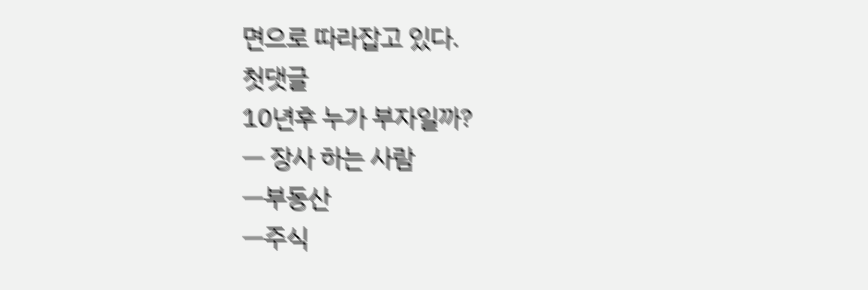면으로 따라잡고 있다.
첫댓글
10년후 누가 부자일까?
ㅡ 장사 하는 사람
ㅡ부동산
ㅡ주식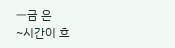ㅡ금 은
~시간이 흐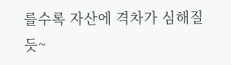를수록 자산에 격차가 심해질듯~